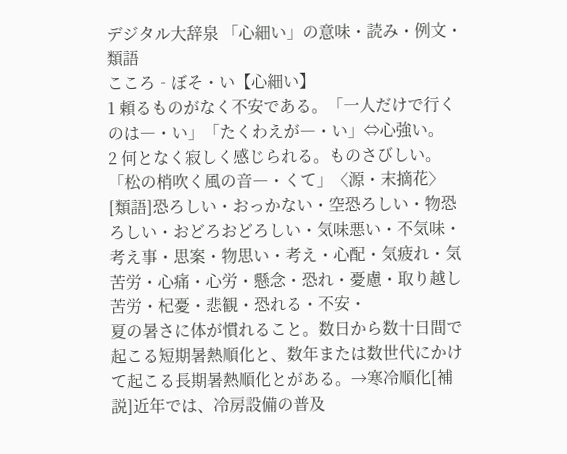デジタル大辞泉 「心細い」の意味・読み・例文・類語
こころ‐ぼそ・い【心細い】
1 頼るものがなく不安である。「一人だけで行くのは―・い」「たくわえが―・い」⇔心強い。
2 何となく寂しく感じられる。ものさびしい。
「松の梢吹く風の音―・くて」〈源・末摘花〉
[類語]恐ろしい・おっかない・空恐ろしい・物恐ろしい・おどろおどろしい・気味悪い・不気味・考え事・思案・物思い・考え・心配・気疲れ・気苦労・心痛・心労・懸念・恐れ・憂慮・取り越し苦労・杞憂・悲観・恐れる・不安・
夏の暑さに体が慣れること。数日から数十日間で起こる短期暑熱順化と、数年または数世代にかけて起こる長期暑熱順化とがある。→寒冷順化[補説]近年では、冷房設備の普及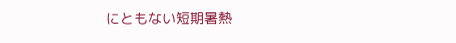にともない短期暑熱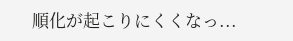順化が起こりにくくなっ...